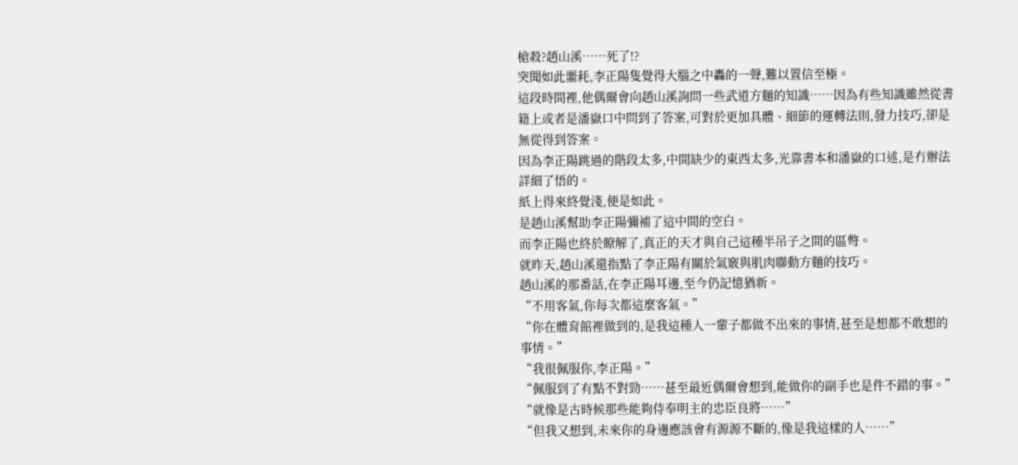槍殺?趙山溪……死了!?
突聞如此噩耗,李正陽隻覺得大腦之中轟的一聲,難以置信至極。
這段時間裡,他偶爾會向趙山溪詢問一些武道方麵的知識……因為有些知識雖然從書籍上或者是潘嶽口中問到了答案,可對於更加具體、細節的運轉法則,發力技巧,卻是無從得到答案。
因為李正陽跳過的階段太多,中間缺少的東西太多,光靠書本和潘嶽的口述,是冇辦法詳細了悟的。
紙上得來終覺淺,便是如此。
是趙山溪幫助李正陽彌補了這中間的空白。
而李正陽也終於瞭解了,真正的天才與自己這種半吊子之間的區彆。
就昨天,趙山溪還指點了李正陽有關於氣竅與肌肉聯動方麵的技巧。
趙山溪的那番話,在李正陽耳邊,至今仍記憶猶新。
“不用客氣,你每次都這麼客氣。”
“你在體育館裡做到的,是我這種人一輩子都做不出來的事情,甚至是想都不敢想的事情。”
“我很佩服你,李正陽。”
“佩服到了有點不對勁……甚至最近偶爾會想到,能做你的副手也是件不錯的事。”
“就像是古時候那些能夠侍奉明主的忠臣良將……”
“但我又想到,未來你的身邊應該會有源源不斷的,像是我這樣的人……”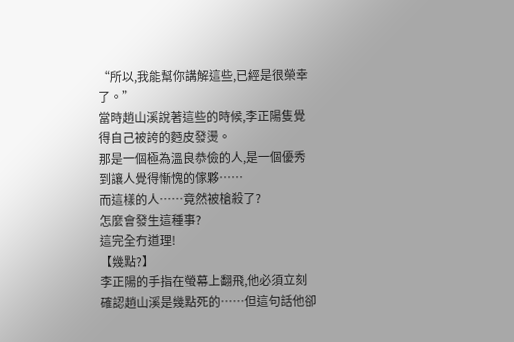“所以,我能幫你講解這些,已經是很榮幸了。”
當時趙山溪說著這些的時候,李正陽隻覺得自己被誇的麪皮發燙。
那是一個極為溫良恭儉的人,是一個優秀到讓人覺得慚愧的傢夥……
而這樣的人……竟然被槍殺了?
怎麼會發生這種事?
這完全冇道理!
【幾點?】
李正陽的手指在螢幕上翻飛,他必須立刻確認趙山溪是幾點死的……但這句話他卻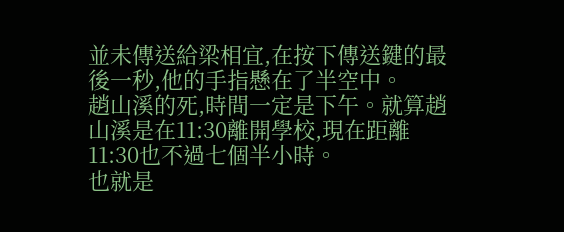並未傳送給梁相宜,在按下傳送鍵的最後一秒,他的手指懸在了半空中。
趙山溪的死,時間一定是下午。就算趙山溪是在11:30離開學校,現在距離11:30也不過七個半小時。
也就是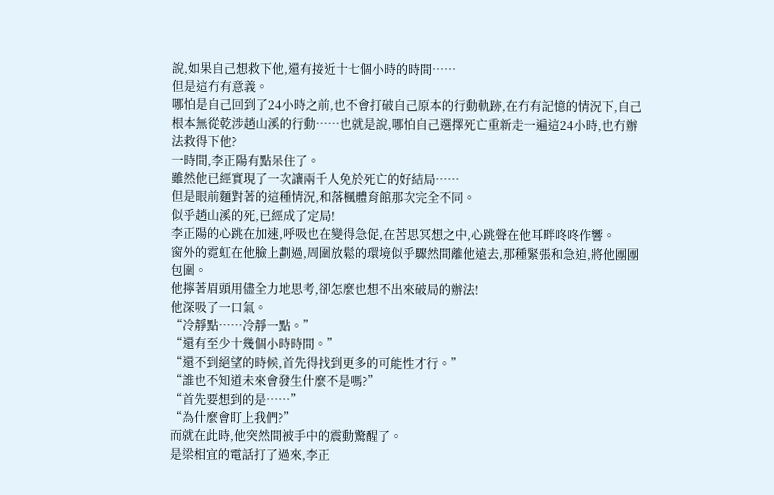說,如果自己想救下他,還有接近十七個小時的時間……
但是這冇有意義。
哪怕是自己回到了24小時之前,也不會打破自己原本的行動軌跡,在冇有記憶的情況下,自己根本無從乾涉趙山溪的行動……也就是說,哪怕自己選擇死亡重新走一遍這24小時,也冇辦法救得下他?
一時間,李正陽有點呆住了。
雖然他已經實現了一次讓兩千人免於死亡的好結局……
但是眼前麵對著的這種情況,和落楓體育館那次完全不同。
似乎趙山溪的死,已經成了定局!
李正陽的心跳在加速,呼吸也在變得急促,在苦思冥想之中,心跳聲在他耳畔咚咚作響。
窗外的霓虹在他臉上劃過,周圍放鬆的環境似乎驟然間離他遠去,那種緊張和急迫,將他團團包圍。
他擰著眉頭用儘全力地思考,卻怎麼也想不出來破局的辦法!
他深吸了一口氣。
“冷靜點……冷靜一點。”
“還有至少十幾個小時時間。”
“還不到絕望的時候,首先得找到更多的可能性才行。”
“誰也不知道未來會發生什麼不是嗎?”
“首先要想到的是……”
“為什麼會盯上我們?”
而就在此時,他突然間被手中的震動驚醒了。
是梁相宜的電話打了過來,李正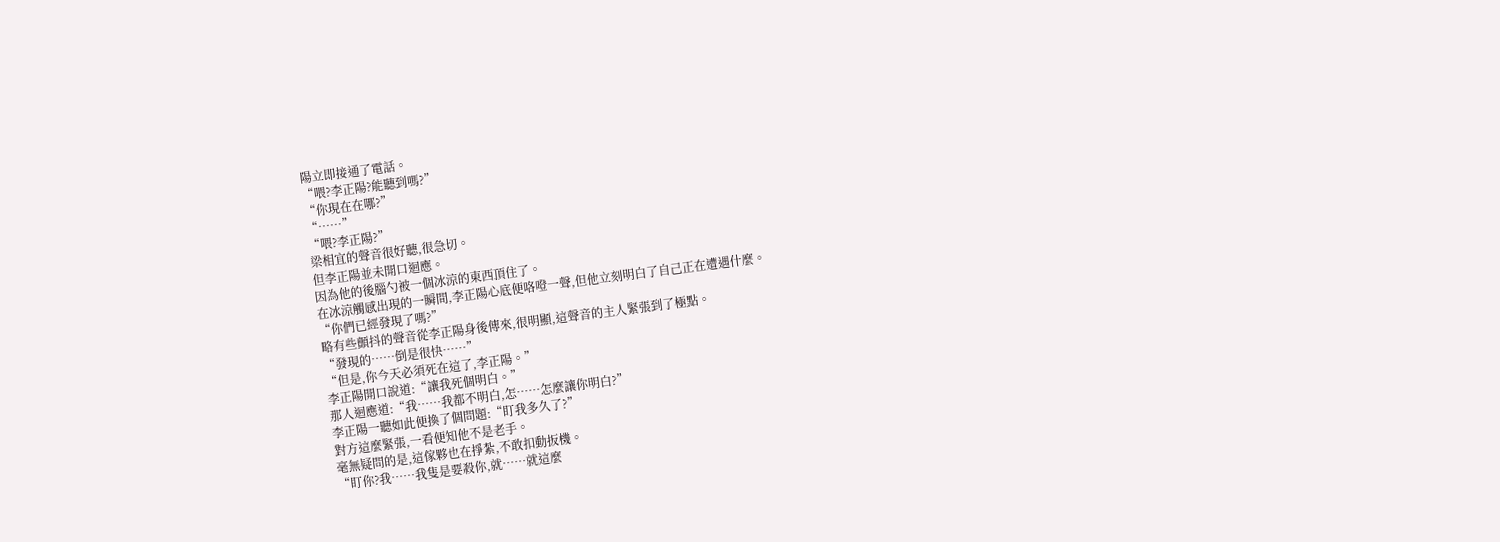陽立即接通了電話。
“喂?李正陽?能聽到嗎?”
“你現在在哪?”
“……”
“喂?李正陽?”
梁相宜的聲音很好聽,很急切。
但李正陽並未開口迴應。
因為他的後腦勺被一個冰涼的東西頂住了。
在冰涼觸感出現的一瞬間,李正陽心底便咯噔一聲,但他立刻明白了自己正在遭遇什麼。
“你們已經發現了嗎?”
略有些顫抖的聲音從李正陽身後傳來,很明顯,這聲音的主人緊張到了極點。
“發現的……倒是很快……”
“但是,你今天必須死在這了,李正陽。”
李正陽開口說道:“讓我死個明白。”
那人迴應道:“我……我都不明白,怎……怎麼讓你明白?”
李正陽一聽如此便換了個問題:“盯我多久了?”
對方這麼緊張,一看便知他不是老手。
毫無疑問的是,這傢夥也在掙紮,不敢扣動扳機。
“盯你?我……我隻是要殺你,就……就這麼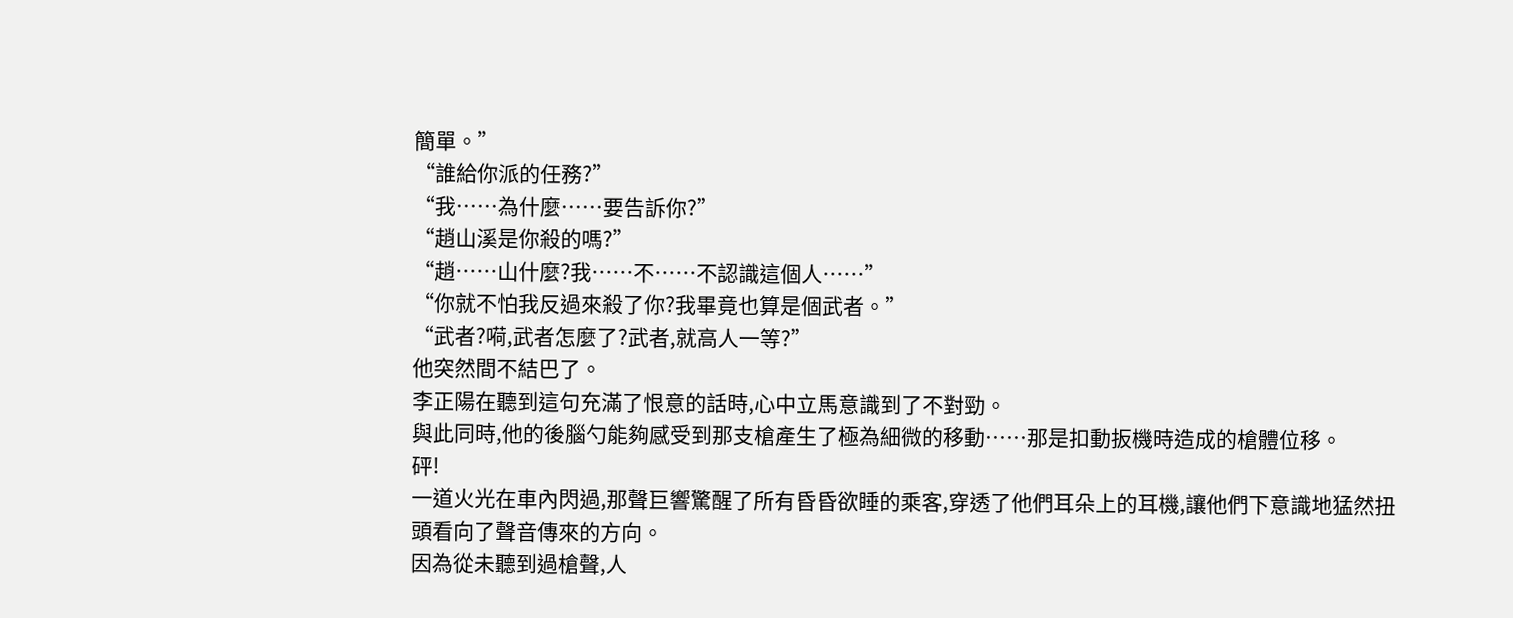簡單。”
“誰給你派的任務?”
“我……為什麼……要告訴你?”
“趙山溪是你殺的嗎?”
“趙……山什麼?我……不……不認識這個人……”
“你就不怕我反過來殺了你?我畢竟也算是個武者。”
“武者?嗬,武者怎麼了?武者,就高人一等?”
他突然間不結巴了。
李正陽在聽到這句充滿了恨意的話時,心中立馬意識到了不對勁。
與此同時,他的後腦勺能夠感受到那支槍產生了極為細微的移動……那是扣動扳機時造成的槍體位移。
砰!
一道火光在車內閃過,那聲巨響驚醒了所有昏昏欲睡的乘客,穿透了他們耳朵上的耳機,讓他們下意識地猛然扭頭看向了聲音傳來的方向。
因為從未聽到過槍聲,人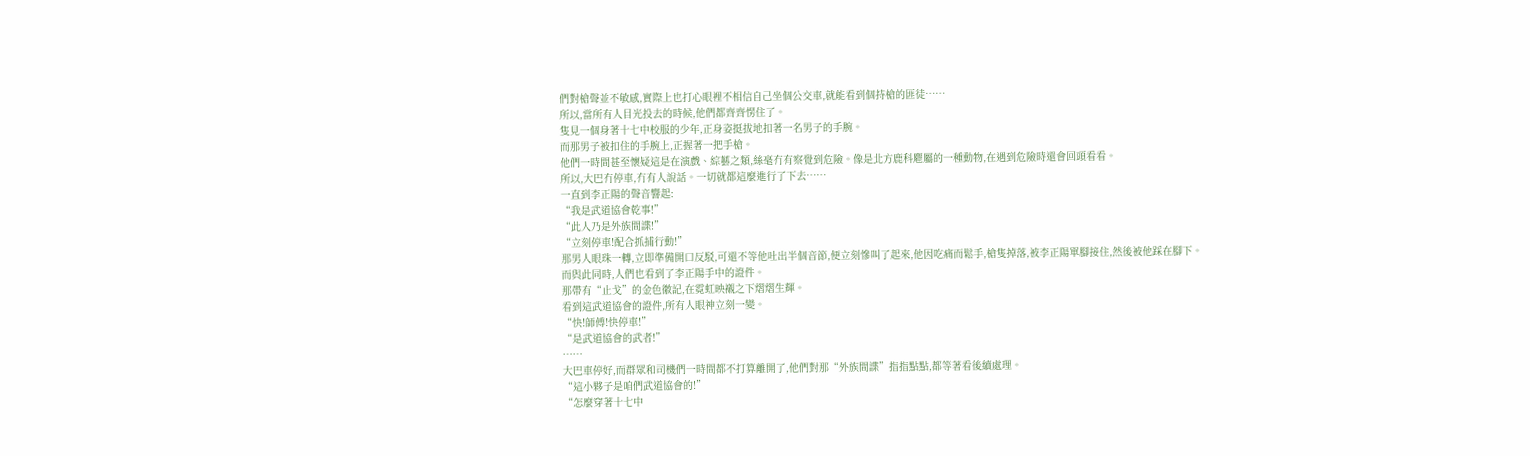們對槍聲並不敏感,實際上也打心眼裡不相信自己坐個公交車,就能看到個持槍的匪徒……
所以,當所有人目光投去的時候,他們都齊齊愣住了。
隻見一個身著十七中校服的少年,正身姿挺拔地扣著一名男子的手腕。
而那男子被扣住的手腕上,正握著一把手槍。
他們一時間甚至懷疑這是在演戲、綜藝之類,絲毫冇有察覺到危險。像是北方鹿科麅屬的一種動物,在遇到危險時還會回頭看看。
所以,大巴冇停車,冇有人說話。一切就都這麼進行了下去……
一直到李正陽的聲音響起:
“我是武道協會乾事!”
“此人乃是外族間諜!”
“立刻停車!配合抓捕行動!”
那男人眼珠一轉,立即準備開口反駁,可還不等他吐出半個音節,便立刻慘叫了起來,他因吃痛而鬆手,槍隻掉落,被李正陽單腳接住,然後被他踩在腳下。
而與此同時,人們也看到了李正陽手中的證件。
那帶有“止戈”的金色徽記,在霓虹映襯之下熠熠生輝。
看到這武道協會的證件,所有人眼神立刻一變。
“快!師傅!快停車!”
“是武道協會的武者!”
……
大巴車停好,而群眾和司機們一時間都不打算離開了,他們對那“外族間諜”指指點點,都等著看後續處理。
“這小夥子是咱們武道協會的!”
“怎麼穿著十七中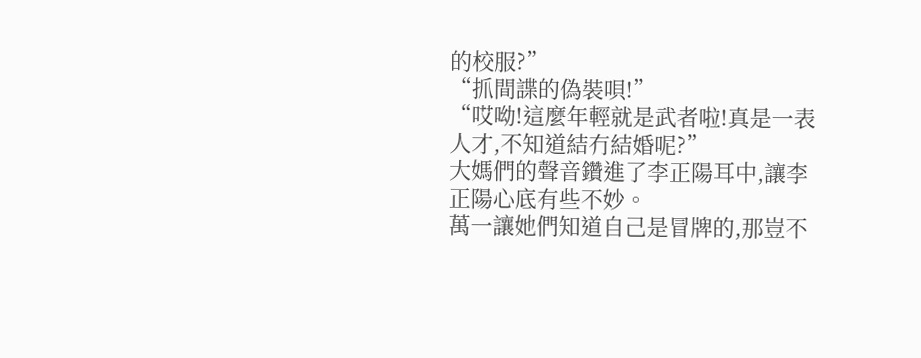的校服?”
“抓間諜的偽裝唄!”
“哎呦!這麼年輕就是武者啦!真是一表人才,不知道結冇結婚呢?”
大媽們的聲音鑽進了李正陽耳中,讓李正陽心底有些不妙。
萬一讓她們知道自己是冒牌的,那豈不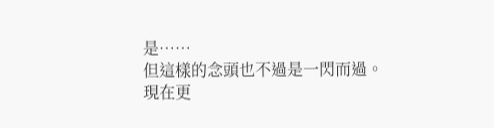是……
但這樣的念頭也不過是一閃而過。
現在更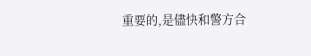重要的,是儘快和警方合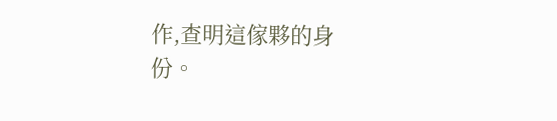作,查明這傢夥的身份。